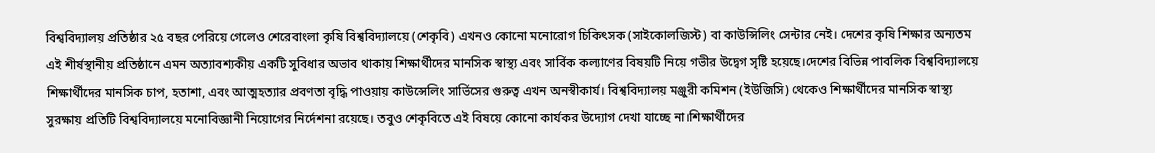বিশ্ববিদ্যালয় প্রতিষ্ঠার ২৫ বছর পেরিয়ে গেলেও শেরেবাংলা কৃষি বিশ্ববিদ্যালয়ে (শেকৃবি) এখনও কোনো মনোরোগ চিকিৎসক (সাইকোলজিস্ট) বা কাউন্সিলিং সেন্টার নেই। দেশের কৃষি শিক্ষার অন্যতম এই শীর্ষস্থানীয় প্রতিষ্ঠানে এমন অত্যাবশ্যকীয় একটি সুবিধার অভাব থাকায় শিক্ষার্থীদের মানসিক স্বাস্থ্য এবং সার্বিক কল্যাণের বিষয়টি নিয়ে গভীর উদ্বেগ সৃষ্টি হয়েছে।দেশের বিভিন্ন পাবলিক বিশ্ববিদ্যালয়ে শিক্ষার্থীদের মানসিক চাপ, হতাশা, এবং আত্মহত্যার প্রবণতা বৃদ্ধি পাওয়ায় কাউন্সেলিং সার্ভিসের গুরুত্ব এখন অনস্বীকার্য। বিশ্ববিদ্যালয় মঞ্জুরী কমিশন (ইউজিসি) থেকেও শিক্ষার্থীদের মানসিক স্বাস্থ্য সুরক্ষায় প্রতিটি বিশ্ববিদ্যালয়ে মনোবিজ্ঞানী নিয়োগের নির্দেশনা রয়েছে। তবুও শেকৃবিতে এই বিষয়ে কোনো কার্যকর উদ্যোগ দেখা যাচ্ছে না।শিক্ষার্থীদের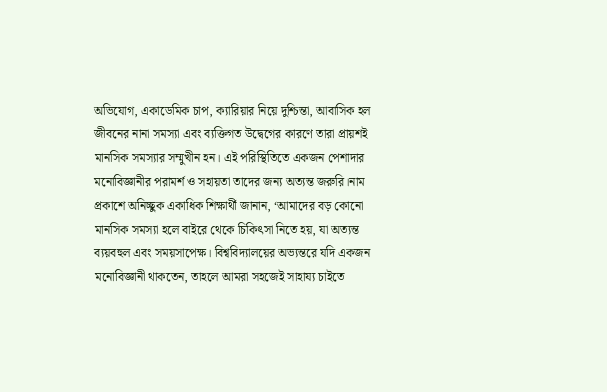অভিযোগ, একাডেমিক চাপ, ক্যারিয়ার নিয়ে দুশ্চিন্তা, আবাসিক হল জীবনের নানা সমস্যা এবং ব্যক্তিগত উদ্বেগের কারণে তারা প্রায়শই মানসিক সমস্যার সম্মুখীন হন। এই পরিস্থিতিতে একজন পেশাদার মনোবিজ্ঞানীর পরামর্শ ও সহায়তা তাদের জন্য অত্যন্ত জরুরি।নাম প্রকাশে অনিচ্ছুক একাধিক শিক্ষার্থী জানান, ‘আমাদের বড় কোনো মানসিক সমস্যা হলে বাইরে থেকে চিকিৎসা নিতে হয়, যা অত্যন্ত ব্যয়বহুল এবং সময়সাপেক্ষ। বিশ্ববিদ্যালয়ের অভ্যন্তরে যদি একজন মনোবিজ্ঞানী থাকতেন, তাহলে আমরা সহজেই সাহায্য চাইতে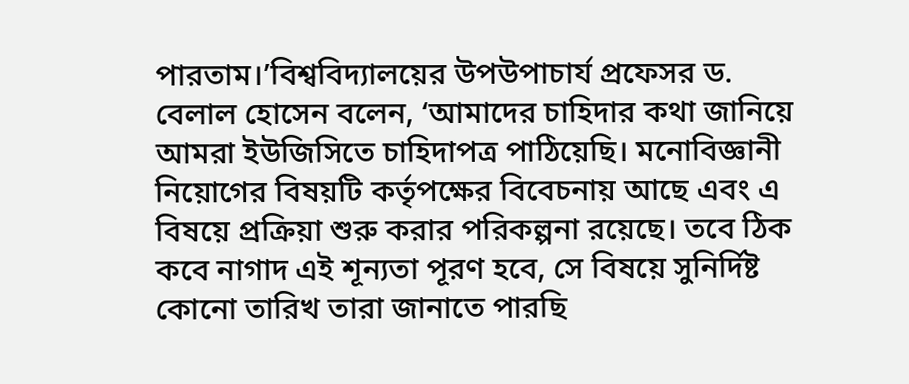পারতাম।’বিশ্ববিদ্যালয়ের উপউপাচার্য প্রফেসর ড. বেলাল হোসেন বলেন, ‘আমাদের চাহিদার কথা জানিয়ে আমরা ইউজিসিতে চাহিদাপত্র পাঠিয়েছি। মনোবিজ্ঞানী নিয়োগের বিষয়টি কর্তৃপক্ষের বিবেচনায় আছে এবং এ বিষয়ে প্রক্রিয়া শুরু করার পরিকল্পনা রয়েছে। তবে ঠিক কবে নাগাদ এই শূন্যতা পূরণ হবে, সে বিষয়ে সুনির্দিষ্ট কোনো তারিখ তারা জানাতে পারছি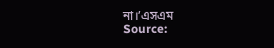না।’এসএম
Source: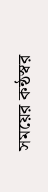সময়ের কন্ঠস্বর